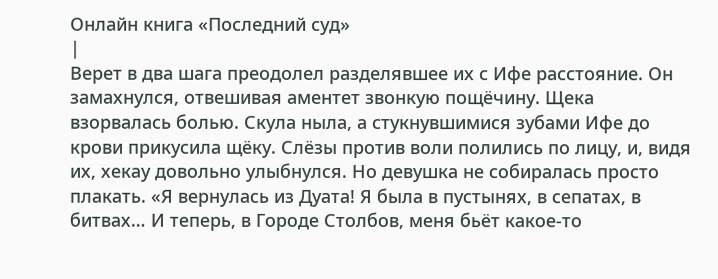Онлайн книга «Последний суд»
|
Верет в два шага преодолел разделявшее их с Ифе расстояние. Он замахнулся, отвешивая аментет звонкую пощёчину. Щека взорвалась болью. Скула ныла, а стукнувшимися зубами Ифе до крови прикусила щёку. Слёзы против воли полились по лицу, и, видя их, хекау довольно улыбнулся. Но девушка не собиралась просто плакать. «Я вернулась из Дуата! Я была в пустынях, в сепатах, в битвах… И теперь, в Городе Столбов, меня бьёт какое-то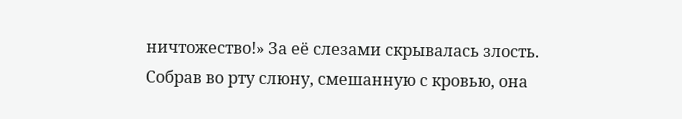ничтожество!» За её слезами скрывалась злость. Собрав во рту слюну, смешанную с кровью, она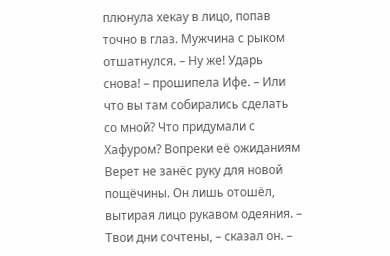плюнула хекау в лицо, попав точно в глаз. Мужчина с рыком отшатнулся. – Ну же! Ударь снова! – прошипела Ифе. – Или что вы там собирались сделать со мной? Что придумали с Хафуром? Вопреки её ожиданиям Верет не занёс руку для новой пощёчины. Он лишь отошёл, вытирая лицо рукавом одеяния. – Твои дни сочтены, – сказал он. –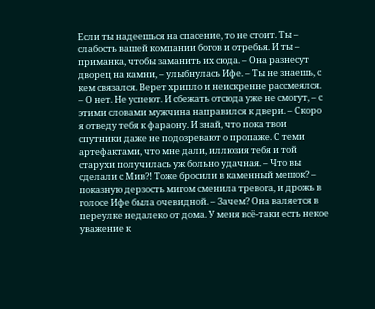Если ты надеешься на спасение, то не стоит. Ты – слабость вашей компании богов и отребья. И ты – приманка, чтобы заманить их сюда. – Она разнесут дворец на камни, – улыбнулась Ифе. – Ты не знаешь, с кем связался. Верет хрипло и неискренне рассмеялся. – О нет. Не успеют. И сбежать отсюда уже не смогут, – с этими словами мужчина направился к двери. – Скоро я отведу тебя к фараону. И знай, что пока твои спутники даже не подозревают о пропаже. С теми артефактами, что мне дали, иллюзия тебя и той старухи получилась уж больно удачная. – Что вы сделали с Мив?! Тоже бросили в каменный мешок? – показную дерзость мигом сменила тревога, и дрожь в голосе Ифе была очевидной. – Зачем? Она валяется в переулке недалеко от дома. У меня всё-таки есть некое уважение к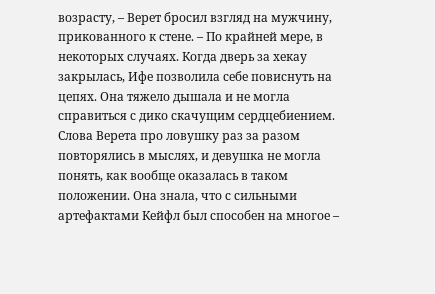возрасту, – Верет бросил взгляд на мужчину, прикованного к стене. – По крайней мере, в некоторых случаях. Когда дверь за хекау закрылась, Ифе позволила себе повиснуть на цепях. Она тяжело дышала и не могла справиться с дико скачущим сердцебиением. Слова Верета про ловушку раз за разом повторялись в мыслях, и девушка не могла понять, как вообще оказалась в таком положении. Она знала, что с сильными артефактами Кейфл был способен на многое –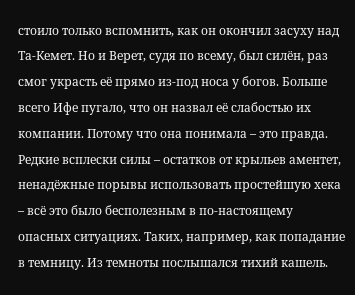стоило только вспомнить, как он окончил засуху над Та-Кемет. Но и Верет, судя по всему, был силён, раз смог украсть её прямо из-под носа у богов. Больше всего Ифе пугало, что он назвал её слабостью их компании. Потому что она понимала – это правда. Редкие всплески силы – остатков от крыльев аментет, ненадёжные порывы использовать простейшую хека – всё это было бесполезным в по-настоящему опасных ситуациях. Таких, например, как попадание в темницу. Из темноты послышался тихий кашель.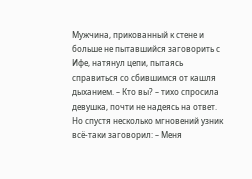Мужчина, прикованный к стене и больше не пытавшийся заговорить с Ифе, натянул цепи, пытаясь справиться со сбившимся от кашля дыханием. – Кто вы? – тихо спросила девушка, почти не надеясь на ответ. Но спустя несколько мгновений узник всё-таки заговорил: – Меня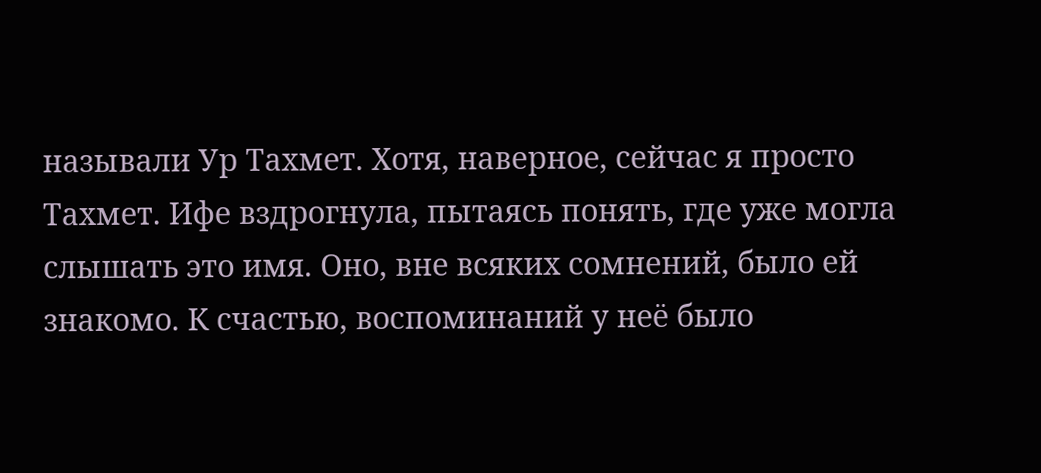называли Ур Тахмет. Хотя, наверное, сейчас я просто Тахмет. Ифе вздрогнула, пытаясь понять, где уже могла слышать это имя. Оно, вне всяких сомнений, было ей знакомо. К счастью, воспоминаний у неё было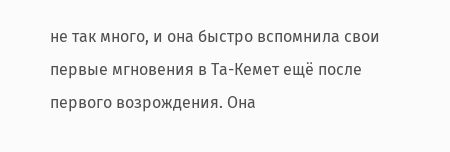не так много, и она быстро вспомнила свои первые мгновения в Та-Кемет ещё после первого возрождения. Она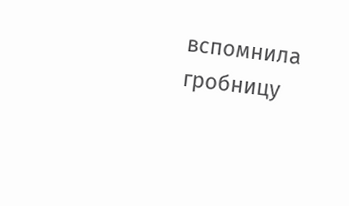вспомнила гробницу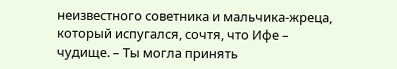неизвестного советника и мальчика-жреца, который испугался, сочтя, что Ифе – чудище. – Ты могла принять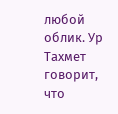любой облик. Ур Тахмет говорит, что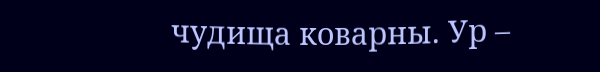чудища коварны. Ур –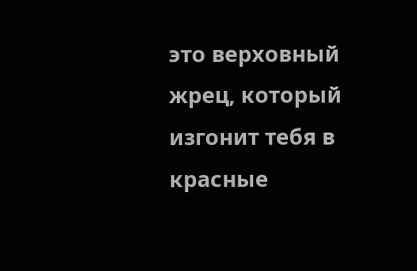это верховный жрец, который изгонит тебя в красные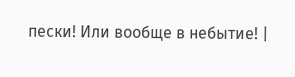пески! Или вообще в небытие! |